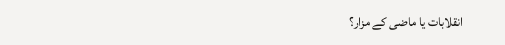انقلابات یا ماضی کے مزار؟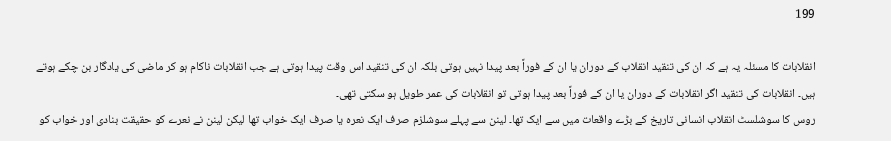199

انقلابات کا مسئلہ یہ ہے کہ ان کی تنقید انقلاب کے دوران یا ان کے فوراً بعد پیدا نہیں ہوتی بلکہ ان کی تنقید اس وقت پیدا ہوتی ہے جب انقلابات ناکام ہو کر ماضی کی یادگار بن چکے ہوتے ہیں۔ انقلابات کی تنقید اگر انقلابات کے دوران یا ان کے فوراً بعد پیدا ہوتی تو انقلابات کی عمر طویل ہو سکتی تھی۔
روس کا سوشلسٹ انقلاب انسانی تاریخ کے بڑے واقعات میں سے ایک تھا۔ لینن سے پہلے سوشلزم صرف ایک نعرہ یا صرف ایک خواب تھا لیکن لینن نے نعرے کو حقیقت بنادی اور خواب کو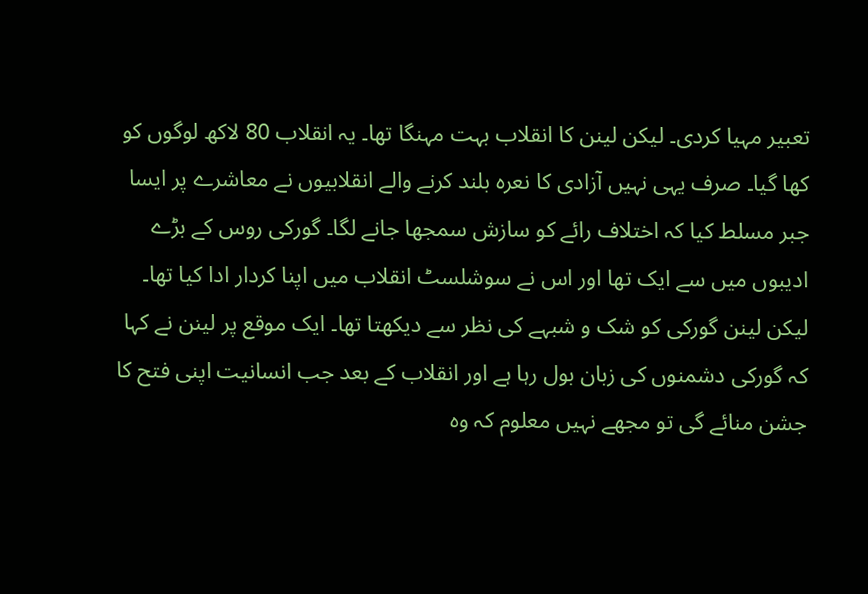تعبیر مہیا کردی۔ لیکن لینن کا انقلاب بہت مہنگا تھا۔ یہ انقلاب 80 لاکھ لوگوں کو کھا گیا۔ صرف یہی نہیں آزادی کا نعرہ بلند کرنے والے انقلابیوں نے معاشرے پر ایسا جبر مسلط کیا کہ اختلاف رائے کو سازش سمجھا جانے لگا۔ گورکی روس کے بڑے ادیبوں میں سے ایک تھا اور اس نے سوشلسٹ انقلاب میں اپنا کردار ادا کیا تھا۔ لیکن لینن گورکی کو شک و شبہے کی نظر سے دیکھتا تھا۔ ایک موقع پر لینن نے کہا کہ گورکی دشمنوں کی زبان بول رہا ہے اور انقلاب کے بعد جب انسانیت اپنی فتح کا جشن منائے گی تو مجھے نہیں معلوم کہ وہ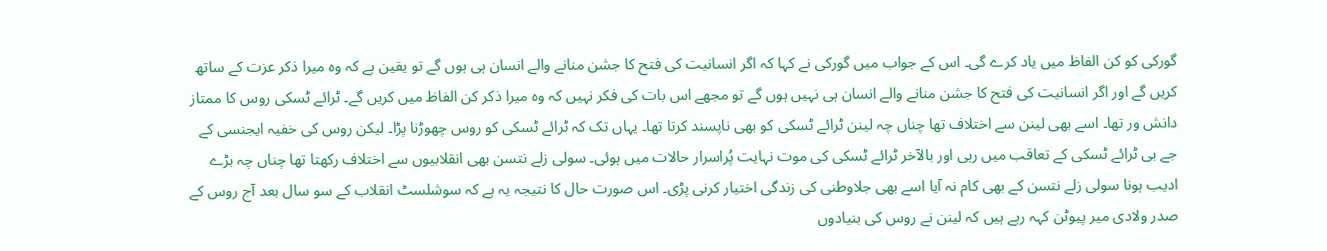گورکی کو کن الفاظ میں یاد کرے گی۔ اس کے جواب میں گورکی نے کہا کہ اگر انسانیت کی فتح کا جشن منانے والے انسان ہی ہوں گے تو یقین ہے کہ وہ میرا ذکر عزت کے ساتھ کریں گے اور اگر انسانیت کی فتح کا جشن منانے والے انسان ہی نہیں ہوں گے تو مجھے اس بات کی فکر نہیں کہ وہ میرا ذکر کن الفاظ میں کریں گے۔ ٹرائے ٹسکی روس کا ممتاز دانش ور تھا۔ اسے بھی لینن سے اختلاف تھا چناں چہ لینن ٹرائے ٹسکی کو بھی ناپسند کرتا تھا۔ یہاں تک کہ ٹرائے ٹسکی کو روس چھوڑنا پڑا۔ لیکن روس کی خفیہ ایجنسی کے جے بی ٹرائے ٹسکی کے تعاقب میں رہی اور بالآخر ٹرائے ٹسکی کی موت نہایت پُراسرار حالات میں ہوئی۔ سولی زلے نتسن بھی انقلابیوں سے اختلاف رکھتا تھا چناں چہ بڑے ادیب ہونا سولی زلے نتسن کے بھی کام نہ آیا اسے بھی جلاوطنی کی زندگی اختیار کرنی پڑی۔ اس صورت حال کا نتیجہ یہ ہے کہ سوشلسٹ انقلاب کے سو سال بعد آج روس کے صدر ولادی میر پیوٹن کہہ رہے ہیں کہ لینن نے روس کی بنیادوں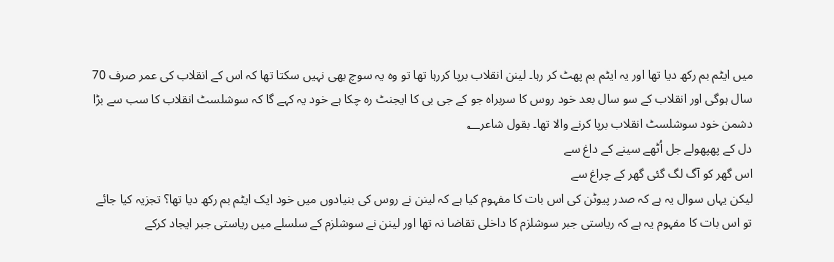میں ایٹم بم رکھ دیا تھا اور یہ ایٹم بم پھٹ کر رہا۔ لینن انقلاب برپا کررہا تھا تو وہ یہ سوچ بھی نہیں سکتا تھا کہ اس کے انقلاب کی عمر صرف 70 سال ہوگی اور انقلاب کے سو سال بعد خود روس کا سربراہ جو کے جی بی کا ایجنٹ رہ چکا ہے خود یہ کہے گا کہ سوشلسٹ انقلاب کا سب سے بڑا دشمن خود سوشلسٹ انقلاب برپا کرنے والا تھا۔ بقول شاعر؂
دل کے پھپھولے جل اُٹھے سینے کے داغ سے
اس گھر کو آگ لگ گئی گھر کے چراغ سے
لیکن یہاں سوال یہ ہے کہ صدر پیوٹن کی اس بات کا مفہوم کیا ہے کہ لینن نے روس کی بنیادوں میں خود ایک ایٹم بم رکھ دیا تھا؟ تجزیہ کیا جائے تو اس بات کا مفہوم یہ ہے کہ ریاستی جبر سوشلزم کا داخلی تقاضا نہ تھا اور لینن نے سوشلزم کے سلسلے میں ریاستی جبر ایجاد کرکے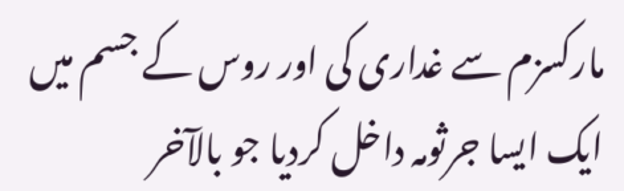مارکسزم سے غداری کی اور روس کے جسم میں ایک ایسا جرثومہ داخل کردیا جو بالآخر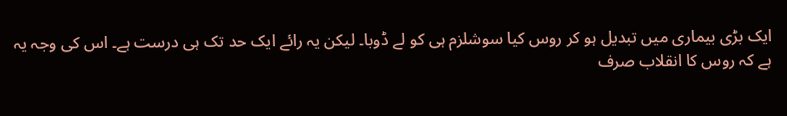ایک بڑی بیماری میں تبدیل ہو کر روس کیا سوشلزم ہی کو لے ڈوبا۔ لیکن یہ رائے ایک حد تک ہی درست ہے۔ اس کی وجہ یہ ہے کہ روس کا انقلاب صرف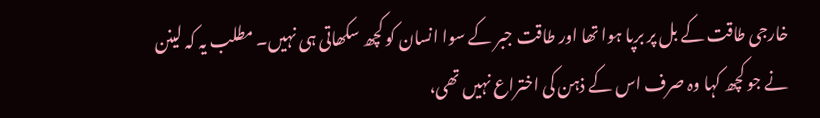خارجی طاقت کے بل پر برپا ہوا تھا اور طاقت جبر کے سوا انسان کو کچھ سکھاتی ہی نہیں۔ مطلب یہ کہ لینن نے جو کچھ کہا وہ صرف اس کے ذہن کی اختراع نہیں تھی،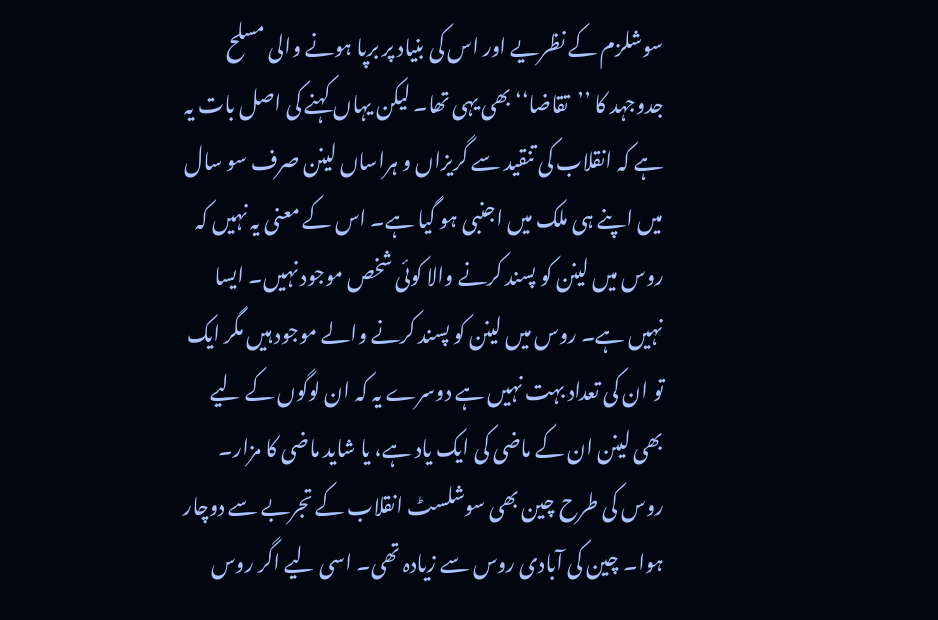سوشلزم کے نظریے اور اس کی بنیاد پر برپا ہونے والی مسلح جدوجہد کا ’’تقاضا‘‘ بھی یہی تھا۔ لیکن یہاں کہنے کی اصل بات یہ ہے کہ انقلاب کی تنقید سے گریزاں و ہراساں لینن صرف سو سال میں اپنے ہی ملک میں اجنبی ہو گیا ہے۔ اس کے معنی یہ نہیں کہ روس میں لینن کو پسند کرنے والا کوئی شخص موجود نہیں۔ ایسا نہیں ہے۔ روس میں لینن کو پسند کرنے والے موجود ہیں مگر ایک تو ان کی تعداد بہت نہیں ہے دوسرے یہ کہ ان لوگوں کے لیے بھی لینن ان کے ماضی کی ایک یاد ہے، یا شاید ماضی کا مزار۔
روس کی طرح چین بھی سوشلسٹ انقلاب کے تجربے سے دوچار ہوا۔ چین کی آبادی روس سے زیادہ تھی۔ اسی لیے اگر روس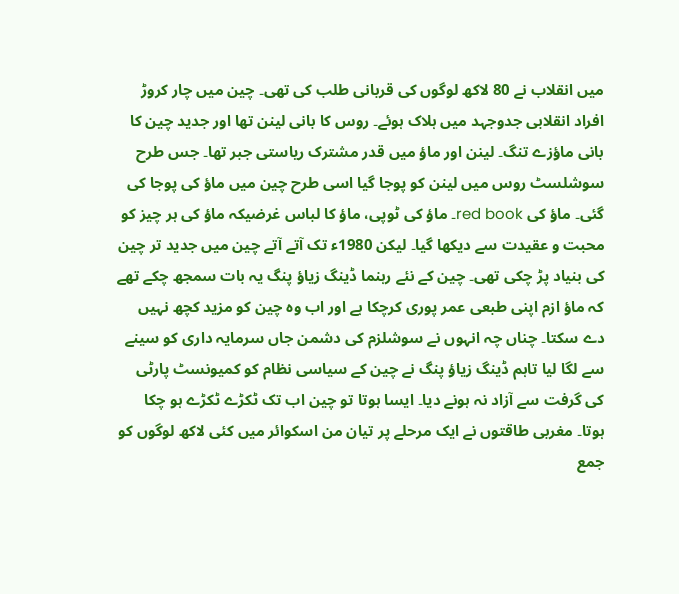میں انقلاب نے 80 لاکھ لوگوں کی قربانی طلب کی تھی۔ چین میں چار کروڑ افراد انقلابی جدوجہد میں ہلاک ہوئے۔ روس کا بانی لینن تھا اور جدید چین کا بانی ماؤزے تنگ۔ لینن اور ماؤ میں قدر مشترک ریاستی جبر تھا۔ جس طرح سوشلسٹ روس میں لینن کو پوجا گیا اسی طرح چین میں ماؤ کی پوجا کی گئی۔ ماؤ کی red book۔ ماؤ کی ٹوپی، ماؤ کا لباس غرضیکہ ماؤ کی ہر چیز کو محبت و عقیدت سے دیکھا گیا۔ لیکن 1980ء تک آتے آتے چین میں جدید تر چین کی بنیاد پڑ چکی تھی۔ چین کے نئے رہنما ڈینگ زیاؤ پنگ یہ بات سمجھ چکے تھے کہ ماؤ ازم اپنی طبعی عمر پوری کرچکا ہے اور اب وہ چین کو مزید کچھ نہیں دے سکتا۔ چناں چہ انہوں نے سوشلزم کی دشمن جاں سرمایہ داری کو سینے سے لگا لیا تاہم ڈینگ زیاؤ پنگ نے چین کے سیاسی نظام کو کمیونسٹ پارٹی کی گرفت سے آزاد نہ ہونے دیا۔ ایسا ہوتا تو چین اب تک ٹکڑے ٹکڑے ہو چکا ہوتا۔ مغربی طاقتوں نے ایک مرحلے پر تیان من اسکوائر میں کئی لاکھ لوگوں کو جمع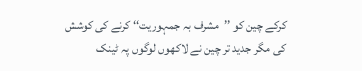کرکے چین کو ’’مشرف بہ جمہوریت‘‘ کرنے کی کوشش کی مگر جدید تر چین نے لاکھوں لوگوں پہ ٹینک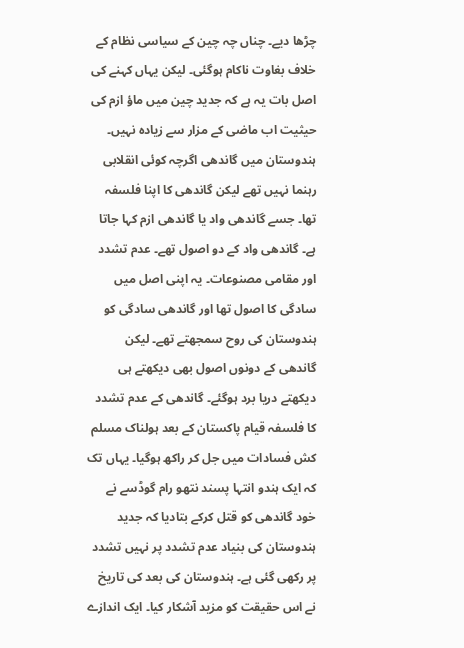چڑھا دیے۔ چناں چہ چین کے سیاسی نظام کے خلاف بغاوت ناکام ہوگئی۔ لیکن یہاں کہنے کی اصل بات یہ ہے کہ جدید چین میں ماؤ ازم کی حیثیت اب ماضی کے مزار سے زیادہ نہیں۔
ہندوستان میں گاندھی اگرچہ کوئی انقلابی رہنما نہیں تھے لیکن گاندھی کا اپنا فلسفہ تھا۔ جسے گاندھی واد یا گاندھی ازم کہا جاتا ہے۔ گاندھی واد کے دو اصول تھے۔ عدم تشدد اور مقامی مصنوعات۔ یہ اپنی اصل میں سادگی کا اصول تھا اور گاندھی سادگی کو ہندوستان کی روح سمجھتے تھے۔ لیکن گاندھی کے دونوں اصول بھی دیکھتے ہی دیکھتے دریا برد ہوگئے۔ گاندھی کے عدم تشدد کا فلسفہ قیام پاکستان کے بعد ہولناک مسلم کش فسادات میں جل کر راکھ ہوگیا۔ یہاں تک کہ ایک ہندو انتہا پسند نتھو رام گوڈسے نے خود گاندھی کو قتل کرکے بتادیا کہ جدید ہندوستان کی بنیاد عدم تشدد پر نہیں تشدد پر رکھی گئی ہے۔ ہندوستان کی بعد کی تاریخ نے اس حقیقت کو مزید آشکار کیا۔ ایک اندازے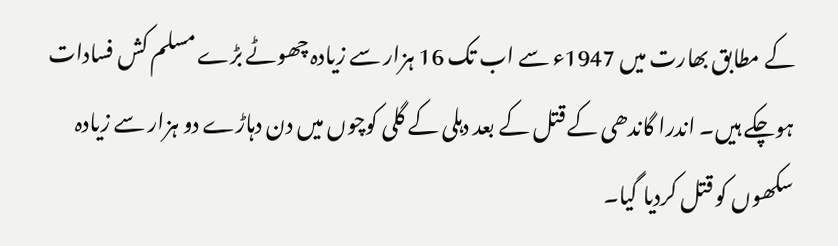کے مطابق بھارت میں 1947ء سے اب تک 16 ہزار سے زیادہ چھوٹے بڑے مسلم کش فسادات ہوچکے ہیں۔ اندرا گاندھی کے قتل کے بعد دہلی کے گلی کوچوں میں دن دہاڑے دو ہزار سے زیادہ سکھوں کو قتل کردیا گیا۔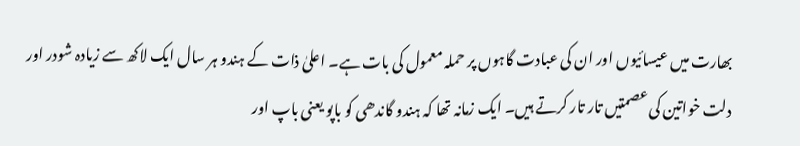بھارت میں عیسائیوں اور ان کی عبادت گاہوں پر حملہ معمول کی بات ہے۔ اعلیٰ ذات کے ہندو ہر سال ایک لاکھ سے زیادہ شودر اور دلت خواتین کی عصمتیں تار تار کرتے ہیں۔ ایک زمانہ تھا کہ ہندو گاندھی کو باپو یعنی باپ اور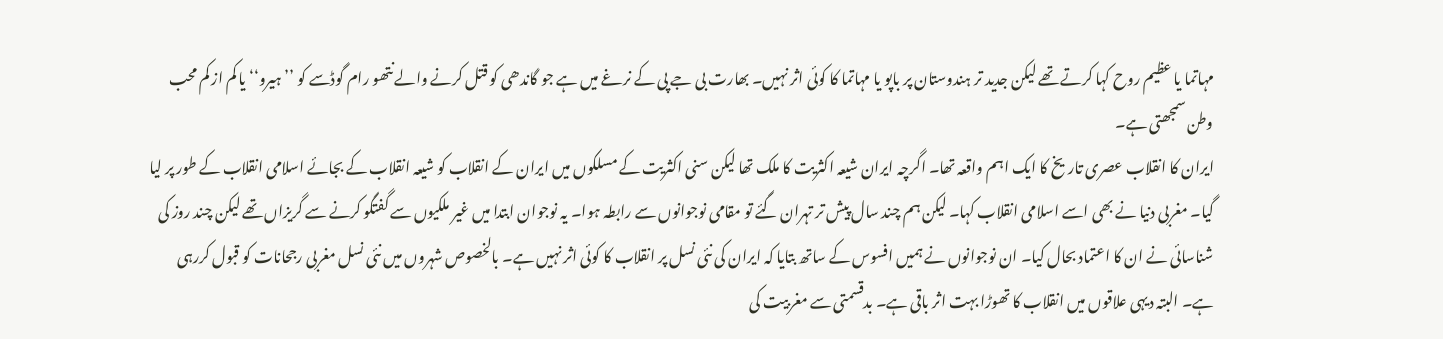مہاتما یا عظیم روح کہا کرتے تھے لیکن جدید تر ہندوستان پر باپو یا مہاتما کا کوئی اثر نہیں۔ بھارت بی جے پی کے نرغے میں ہے جو گاندھی کو قتل کرنے والے نتھو رام گوڈسے کو ’’ہیرو‘‘ یا کم از کم محب وطن سمجھتی ہے۔
ایران کا انقلاب عصری تاریخ کا ایک اہم واقعہ تھا۔ اگرچہ ایران شیعہ اکثریت کا ملک تھا لیکن سنی اکثریت کے مسلکوں میں ایران کے انقلاب کو شیعہ انقلاب کے بجائے اسلامی انقلاب کے طور پر لیا گیا۔ مغربی دنیا نے بھی اسے اسلامی انقلاب کہا۔ لیکن ہم چند سال پیش تر تہران گئے تو مقامی نوجوانوں سے رابطہ ہوا۔ یہ نوجوان ابتدا میں غیر ملکیوں سے گفتگو کرنے سے گریزاں تھے لیکن چند روز کی شناسائی نے ان کا اعتماد بحال کیا۔ ان نوجوانوں نے ہمیں افسوس کے ساتھ بتایا کہ ایران کی نئی نسل پر انقلاب کا کوئی اثر نہیں ہے۔ بالخصوص شہروں میں نئی نسل مغربی رجحانات کو قبول کررہی ہے۔ البتہ دیہی علاقوں میں انقلاب کا تھوڑا بہت اثر باقی ہے۔ بدقسمتی سے مغربیت کی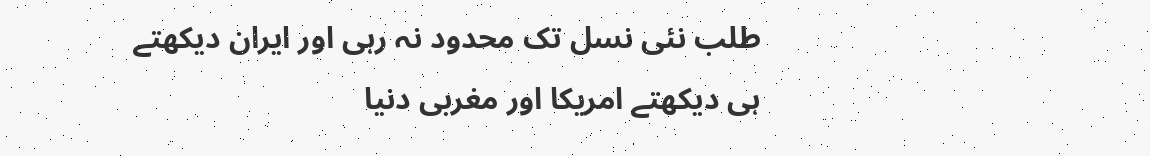طلب نئی نسل تک محدود نہ رہی اور ایران دیکھتے ہی دیکھتے امریکا اور مغربی دنیا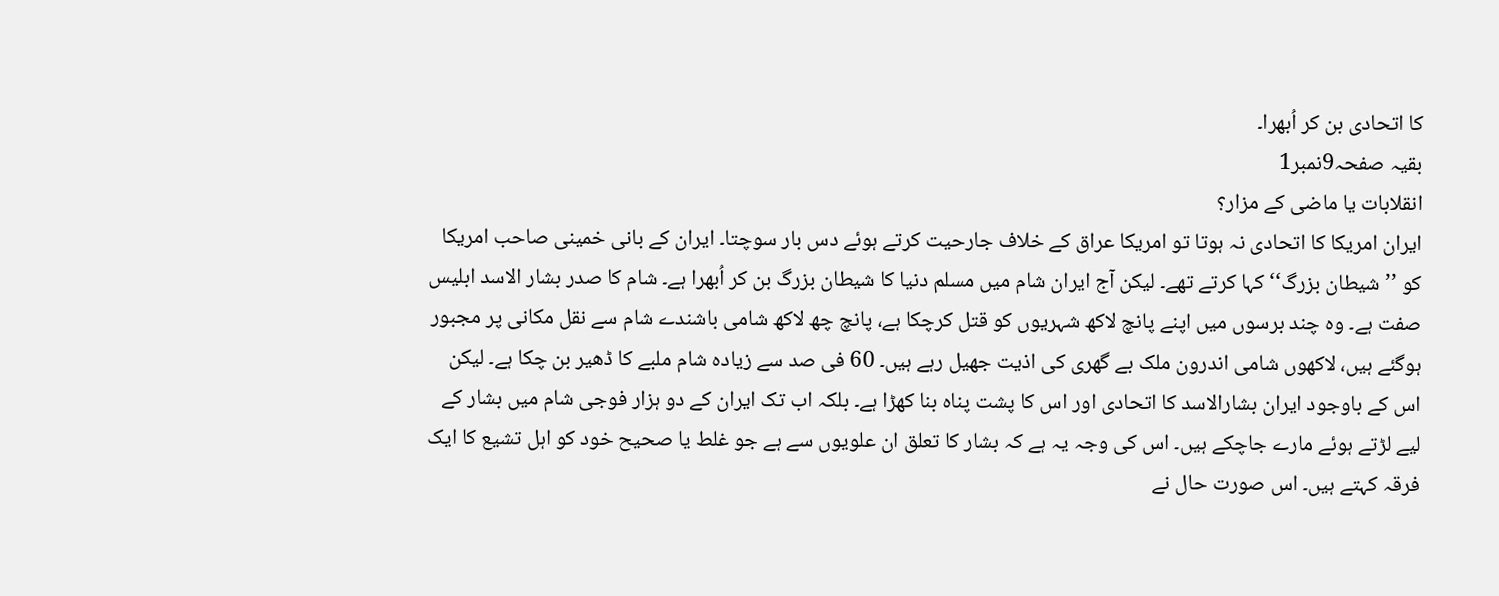کا اتحادی بن کر اُبھرا۔
بقیہ صفحہ9نمبر1
انقلابات یا ماضی کے مزار؟
ایران امریکا کا اتحادی نہ ہوتا تو امریکا عراق کے خلاف جارحیت کرتے ہوئے دس بار سوچتا۔ ایران کے بانی خمینی صاحب امریکا کو ’’شیطان بزرگ‘‘ کہا کرتے تھے۔ لیکن آج ایران شام میں مسلم دنیا کا شیطان بزرگ بن کر اُبھرا ہے۔ شام کا صدر بشار الاسد ابلیس صفت ہے۔ وہ چند برسوں میں اپنے پانچ لاکھ شہریوں کو قتل کرچکا ہے، پانچ چھ لاکھ شامی باشندے شام سے نقل مکانی پر مجبور ہوگئے ہیں، لاکھوں شامی اندرون ملک بے گھری کی اذیت جھیل رہے ہیں۔ 60 فی صد سے زیادہ شام ملبے کا ڈھیر بن چکا ہے۔ لیکن اس کے باوجود ایران بشارالاسد کا اتحادی اور اس کا پشت پناہ بنا کھڑا ہے۔ بلکہ اب تک ایران کے دو ہزار فوجی شام میں بشار کے لیے لڑتے ہوئے مارے جاچکے ہیں۔ اس کی وجہ یہ ہے کہ بشار کا تعلق ان علویوں سے ہے جو غلط یا صحیح خود کو اہل تشیع کا ایک فرقہ کہتے ہیں۔ اس صورت حال نے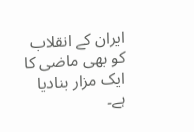ایران کے انقلاب کو بھی ماضی کا ایک مزار بنادیا ہے۔